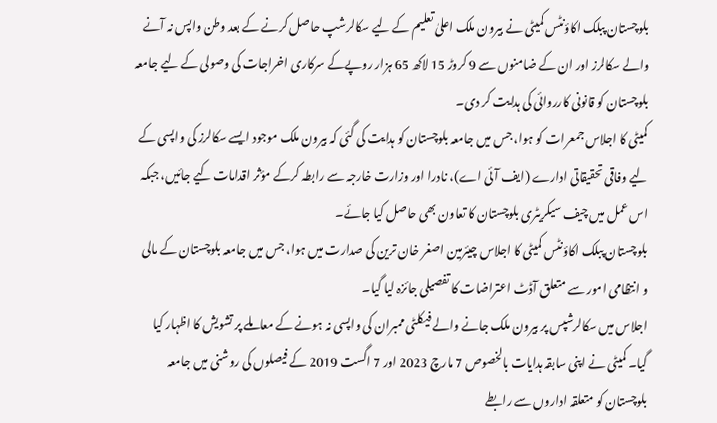بلوچستان پبلک اکاؤنٹس کمیٹی نے بیرون ملک اعلیٰ تعلیم کے لیے سکالرشپ حاصل کرنے کے بعد وطن واپس نہ آنے والے سکالرز اور ان کے ضامنوں سے 9 کروڑ 15 لاکھ 65 ہزار روپےکے سرکاری اخراجات کی وصولی کے لیے جامعہ بلوچستان کو قانونی کارروائی کی ہدایت کر دی۔
کمیٹی کا اجلاس جمعرات کو ہوا، جس میں جامعہ بلوچستان کو ہدایت کی گئی کہ بیرون ملک موجود ایسے سکالرز کی واپسی کے لیے وفاقی تحقیقاتی ادارے (ایف آئی اے)، نادرا اور وزارت خارجہ سے رابطہ کرکے مؤثر اقدامات کیے جائیں، جبکہ اس عمل میں چیف سیکریٹری بلوچستان کا تعاون بھی حاصل کیا جائے۔
بلوچستان پبلک اکاؤنٹس کمیٹی کا اجلاس چیئرمین اصغر خان ترین کی صدارت میں ہوا، جس میں جامعہ بلوچستان کے مالی و انتظامی امور سے متعلق آڈٹ اعتراضات کا تفصیلی جائزہ لیا گیا۔
اجلاس میں سکالرشپس پر بیرون ملک جانے والے فیکلٹی ممبران کی واپسی نہ ہونے کے معاملے پر تشویش کا اظہار کیا گیا۔ کمیٹی نے اپنی سابقہ ہدایات بالخصوص 7 مارچ 2023 اور 7 اگست 2019 کے فیصلوں کی روشنی میں جامعہ بلوچستان کو متعلقہ اداروں سے رابطے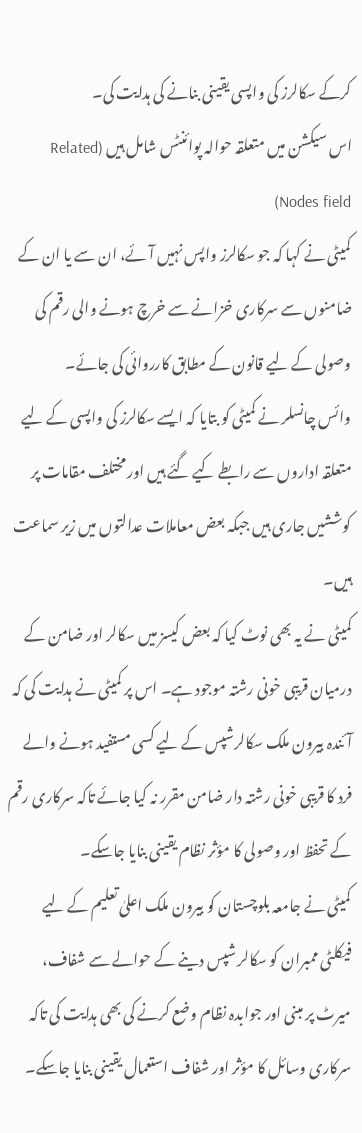کرکے سکالرز کی واپسی یقینی بنانے کی ہدایت کی۔
اس سیکشن میں متعلقہ حوالہ پوائنٹس شامل ہیں (Related Nodes field)
کمیٹی نے کہا کہ جو سکالرز واپس نہیں آئے، ان سے یا ان کے ضامنوں سے سرکاری خزانے سے خرچ ہونے والی رقم کی وصولی کے لیے قانون کے مطابق کارروائی کی جائے۔
وائس چانسلر نے کمیٹی کو بتایا کہ ایسے سکالرز کی واپسی کے لیے متعلقہ اداروں سے رابطے کیے گئے ہیں اور مختلف مقامات پر کوششیں جاری ہیں جبکہ بعض معاملات عدالتوں میں زیر سماعت ہیں۔
کمیٹی نے یہ بھی نوٹ کیا کہ بعض کیسز میں سکالر اور ضامن کے درمیان قریبی خونی رشتہ موجود ہے۔ اس پر کمیٹی نے ہدایت کی کہ آئندہ بیرون ملک سکالرشپس کے لیے کسی مستفید ہونے والے فرد کا قریبی خونی رشتہ دار ضامن مقرر نہ کیا جائے تاکہ سرکاری رقم کے تحفظ اور وصولی کا مؤثر نظام یقینی بنایا جاسکے۔
کمیٹی نے جامعہ بلوچستان کو بیرون ملک اعلیٰ تعلیم کے لیے فیکلٹی ممبران کو سکالر شپس دینے کے حوالے سے شفاف، میرٹ پر مبنی اور جوابدہ نظام وضع کرنے کی بھی ہدایت کی تاکہ سرکاری وسائل کا مؤثر اور شفاف استعمال یقینی بنایا جاسکے۔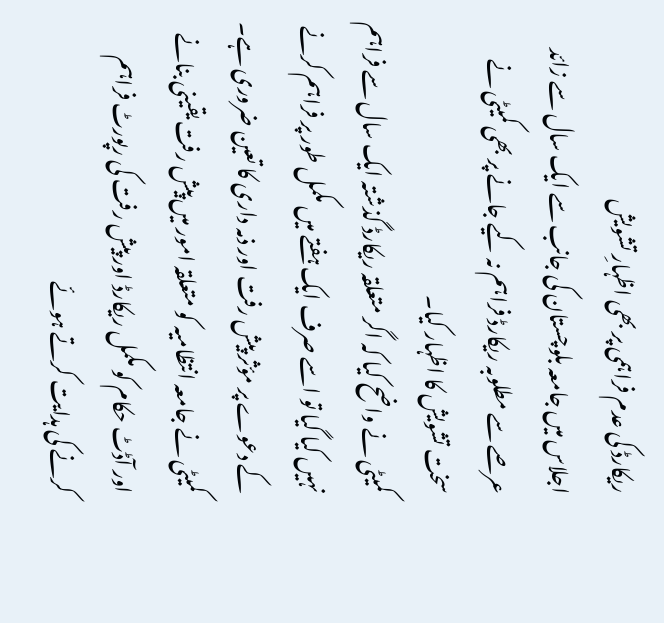ریکارڈ کی عدم فراہمی پر بھی اظہارِ تشویش
اجلاس میں جامعہ بلوچستان کی جانب سے ایک سال سے زائد عرصے سے مطلوبہ ریکارڈ فراہم نہ کیے جانے پر بھی کمیٹی نے سخت تشویش کا اظہار کیا۔
کمیٹی نے واضح کیا کہ اگر متعلقہ ریکارڈ گذشتہ ایک سال سے فراہم نہیں کیا گیا تو اسے صرف ایک ہفتے میں مکمل طور پر فراہم کرنے کے دعوے پر مؤثر پیش رفت اور ذمہ داری کا تعین ضروری ہے۔
کمیٹی نے جامعہ انتظامیہ کو متعلقہ امور میں پیش رفت یقینی بنانے اور آڈٹ حکام کو مکمل ریکارڈ اور پیش رفت کی رپورٹ فراہم کرنے کی ہدایت کرتے ہوئے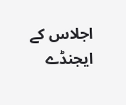اجلاس کے ایجنڈے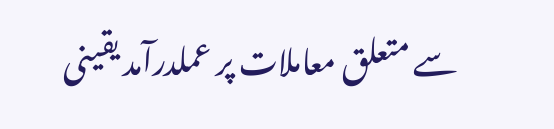سے متعلق معاملات پر عملدرآمد یقینی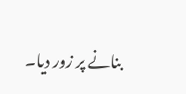بنانے پر زور دیا۔